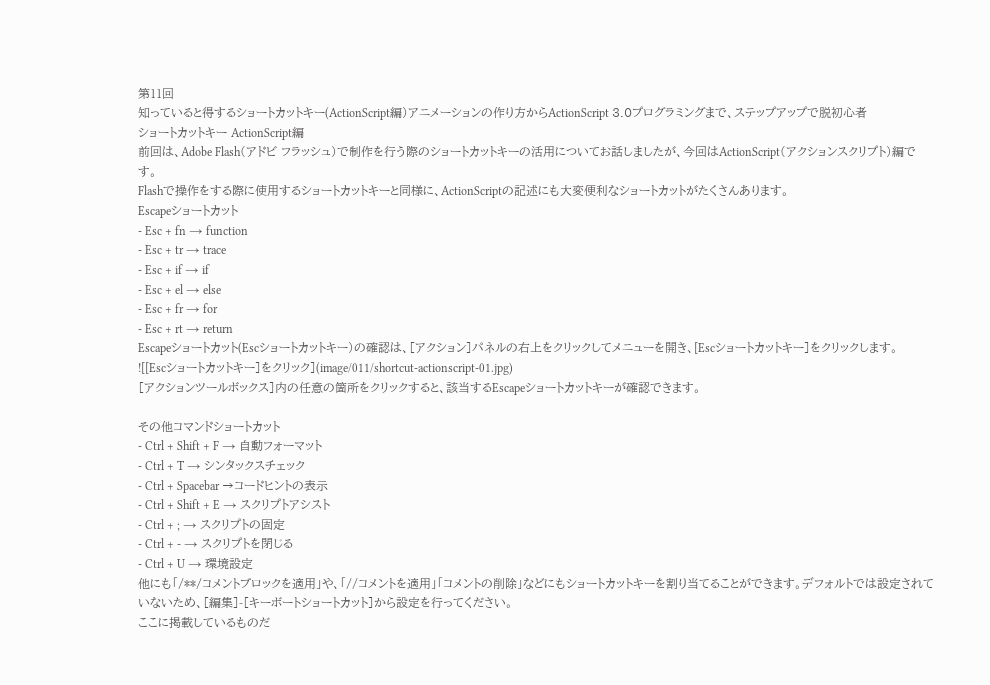第11回
知っていると得するショートカットキー(ActionScript編)アニメーションの作り方からActionScript 3.0プログラミングまで、ステップアップで脱初心者
ショートカットキー ActionScript編
前回は、Adobe Flash(アドビ フラッシュ)で制作を行う際のショートカットキーの活用についてお話しましたが、今回はActionScript(アクションスクリプト)編です。
Flashで操作をする際に使用するショートカットキーと同様に、ActionScriptの記述にも大変便利なショートカットがたくさんあります。
Escapeショートカット
- Esc + fn → function
- Esc + tr → trace
- Esc + if → if
- Esc + el → else
- Esc + fr → for
- Esc + rt → return
Escapeショートカット(Escショートカットキー)の確認は、[アクション]パネルの右上をクリックしてメニューを開き、[Escショートカットキー]をクリックします。
![[Escショートカットキー]をクリック](image/011/shortcut-actionscript-01.jpg)
[アクションツールボックス]内の任意の箇所をクリックすると、該当するEscapeショートカットキーが確認できます。

その他コマンドショートカット
- Ctrl + Shift + F → 自動フォーマット
- Ctrl + T → シンタックスチェック
- Ctrl + Spacebar →コードヒントの表示
- Ctrl + Shift + E → スクリプトアシスト
- Ctrl + ; → スクリプトの固定
- Ctrl + - → スクリプトを閉じる
- Ctrl + U → 環境設定
他にも「/**/コメントブロックを適用」や、「//コメントを適用」「コメントの削除」などにもショートカットキーを割り当てることができます。デフォルトでは設定されていないため、[編集]-[キーボートショートカット]から設定を行ってください。
ここに掲載しているものだ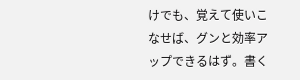けでも、覚えて使いこなせば、グンと効率アップできるはず。書く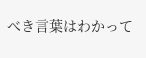べき言葉はわかって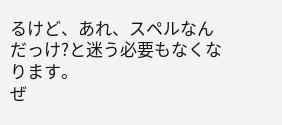るけど、あれ、スペルなんだっけ?と迷う必要もなくなります。
ぜ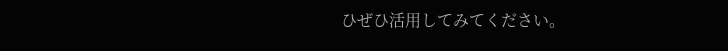ひぜひ活用してみてください。